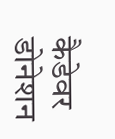कैडेवर डोनेशन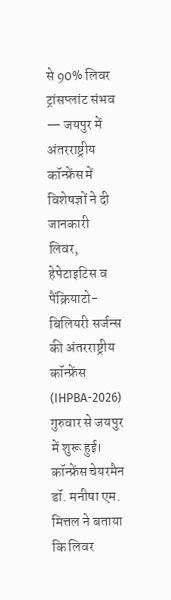से 90% लिवर ट्रांसप्लांट संभव — जयपुर में अंतरराष्ट्रीय कॉन्फ्रेंस में विशेषज्ञों ने दी जानकारी
लिवर, हेपेटाइटिस व पैंक्रियाटो-बिलियरी सर्जन्स की अंतरराष्ट्रीय कॉन्फ्रेंस (IHPBA-2026) गुरुवार से जयपुर में शुरू हुई। कॉन्फ्रेंस चेयरमैन डॉ. मनीषा एम. मित्तल ने बताया कि लिवर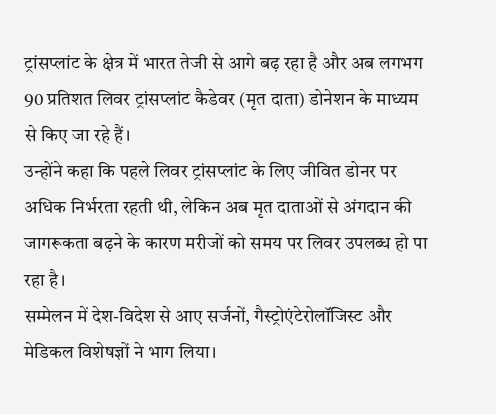ट्रांसप्लांट के क्षेत्र में भारत तेजी से आगे बढ़ रहा है और अब लगभग 90 प्रतिशत लिवर ट्रांसप्लांट कैडेवर (मृत दाता) डोनेशन के माध्यम से किए जा रहे हैं।
उन्होंने कहा कि पहले लिवर ट्रांसप्लांट के लिए जीवित डोनर पर अधिक निर्भरता रहती थी, लेकिन अब मृत दाताओं से अंगदान की जागरूकता बढ़ने के कारण मरीजों को समय पर लिवर उपलब्ध हो पा रहा है।
सम्मेलन में देश-विदेश से आए सर्जनों, गैस्ट्रोएंटेरोलॉजिस्ट और मेडिकल विशेषज्ञों ने भाग लिया।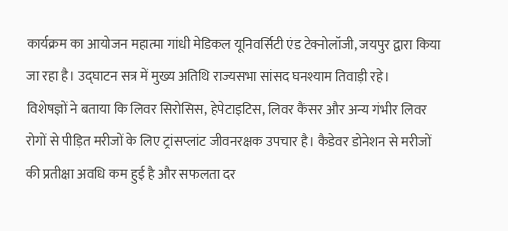कार्यक्रम का आयोजन महात्मा गांधी मेडिकल यूनिवर्सिटी एंड टेक्नोलॉजी, जयपुर द्वारा किया जा रहा है। उद्घाटन सत्र में मुख्य अतिथि राज्यसभा सांसद घनश्याम तिवाड़ी रहे।
विशेषज्ञों ने बताया कि लिवर सिरोसिस, हेपेटाइटिस, लिवर कैंसर और अन्य गंभीर लिवर रोगों से पीड़ित मरीजों के लिए ट्रांसप्लांट जीवनरक्षक उपचार है। कैडेवर डोनेशन से मरीजों की प्रतीक्षा अवधि कम हुई है और सफलता दर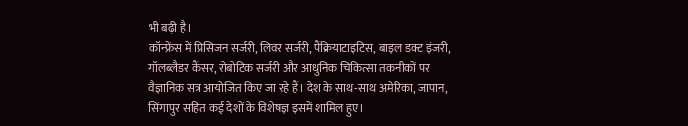भी बढ़ी है।
कॉन्फ्रेंस में प्रिसिजन सर्जरी, लिवर सर्जरी, पैंक्रियाटाइटिस, बाइल डक्ट इंजरी, गॉलब्लैडर कैंसर, रोबोटिक सर्जरी और आधुनिक चिकित्सा तकनीकों पर वैज्ञानिक सत्र आयोजित किए जा रहे हैं। देश के साथ-साथ अमेरिका, जापान, सिंगापुर सहित कई देशों के विशेषज्ञ इसमें शामिल हुए।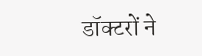डॉक्टरों ने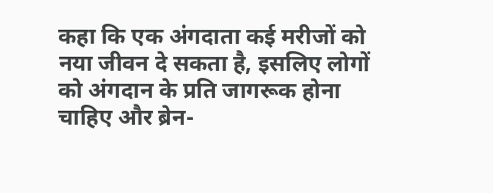कहा कि एक अंगदाता कई मरीजों को नया जीवन दे सकता है, इसलिए लोगों को अंगदान के प्रति जागरूक होना चाहिए और ब्रेन-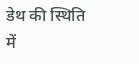डेथ की स्थिति में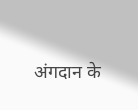अंगदान के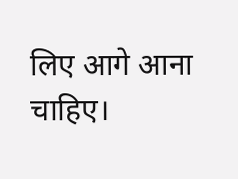लिए आगे आना चाहिए।